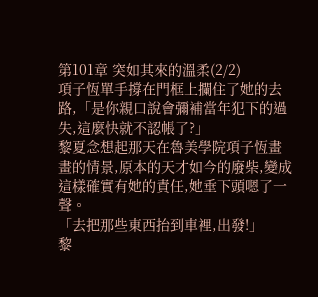第101章 突如其來的溫柔(2/2)
項子恆單手撐在門框上攔住了她的去路,「是你親口說會彌補當年犯下的過失,這麼快就不認帳了?」
黎夏念想起那天在魯美學院項子恆畫畫的情景,原本的天才如今的廢柴,變成這樣確實有她的責任,她垂下頭嗯了一聲。
「去把那些東西抬到車裡,出發!」
黎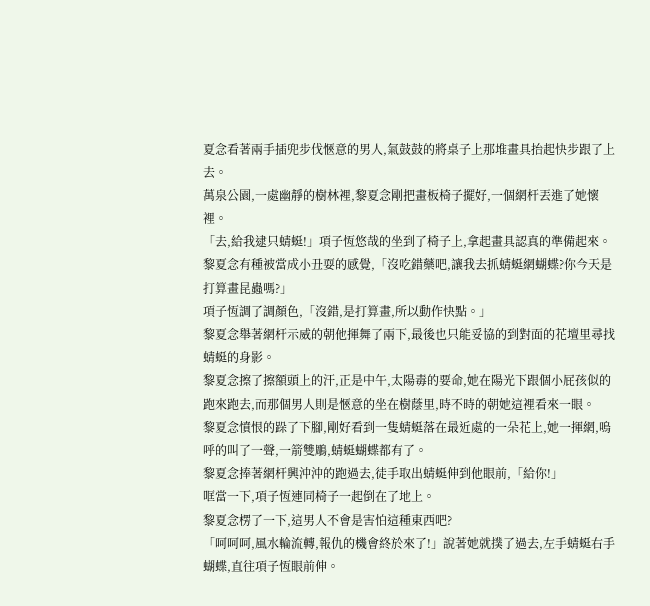夏念看著兩手插兜步伐愜意的男人,氣鼓鼓的將桌子上那堆畫具抬起快步跟了上去。
萬泉公園,一處幽靜的樹林裡,黎夏念剛把畫板椅子擺好,一個網杆丟進了她懷裡。
「去,給我逮只蜻蜓!」項子恆悠哉的坐到了椅子上,拿起畫具認真的準備起來。
黎夏念有種被當成小丑耍的感覺,「沒吃錯藥吧,讓我去抓蜻蜓網蝴蝶?你今天是打算畫昆蟲嗎?」
項子恆調了調顏色,「沒錯,是打算畫,所以動作快點。」
黎夏念舉著網杆示威的朝他揮舞了兩下,最後也只能妥協的到對面的花壇里尋找蜻蜓的身影。
黎夏念擦了擦額頭上的汗,正是中午,太陽毒的要命,她在陽光下跟個小屁孩似的跑來跑去,而那個男人則是愜意的坐在樹蔭里,時不時的朝她這裡看來一眼。
黎夏念憤恨的跺了下腳,剛好看到一隻蜻蜓落在最近處的一朵花上,她一揮網,嗚呼的叫了一聲,一箭雙鵰,蜻蜓蝴蝶都有了。
黎夏念捧著網杆興沖沖的跑過去,徒手取出蜻蜓伸到他眼前,「給你!」
哐當一下,項子恆連同椅子一起倒在了地上。
黎夏念楞了一下,這男人不會是害怕這種東西吧?
「呵呵呵,風水輪流轉,報仇的機會終於來了!」說著她就撲了過去,左手蜻蜓右手蝴蝶,直往項子恆眼前伸。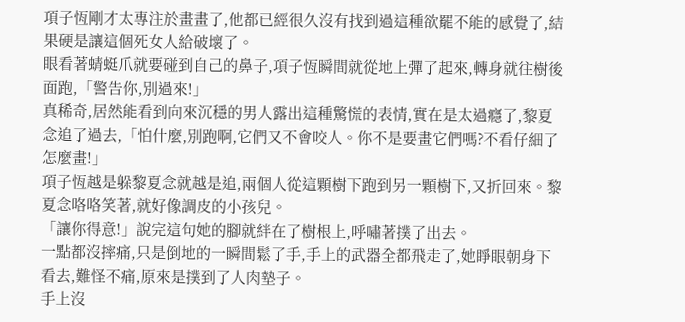項子恆剛才太專注於畫畫了,他都已經很久沒有找到過這種欲罷不能的感覺了,結果硬是讓這個死女人給破壞了。
眼看著蜻蜓爪就要碰到自己的鼻子,項子恆瞬間就從地上彈了起來,轉身就往樹後面跑,「警告你,別過來!」
真稀奇,居然能看到向來沉穩的男人露出這種驚慌的表情,實在是太過癮了,黎夏念追了過去,「怕什麼,別跑啊,它們又不會咬人。你不是要畫它們嗎?不看仔細了怎麼畫!」
項子恆越是躲黎夏念就越是追,兩個人從這顆樹下跑到另一顆樹下,又折回來。黎夏念咯咯笑著,就好像調皮的小孩兒。
「讓你得意!」說完這句她的腳就絆在了樹根上,呼嘯著撲了出去。
一點都沒摔痛,只是倒地的一瞬間鬆了手,手上的武器全都飛走了,她睜眼朝身下看去,難怪不痛,原來是撲到了人肉墊子。
手上沒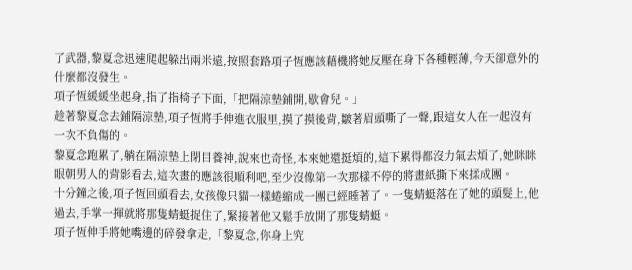了武器,黎夏念迅速爬起躲出兩米遠,按照套路項子恆應該藉機將她反壓在身下各種輕薄,今天卻意外的什麼都沒發生。
項子恆緩緩坐起身,指了指椅子下面,「把隔涼墊鋪開,歇會兒。」
趁著黎夏念去鋪隔涼墊,項子恆將手伸進衣服里,摸了摸後背,皺著眉頭嘶了一聲,跟這女人在一起沒有一次不負傷的。
黎夏念跑累了,躺在隔涼墊上閉目養神,說來也奇怪,本來她還挺煩的,這下累得都沒力氣去煩了,她眯眯眼朝男人的背影看去,這次畫的應該很順利吧,至少沒像第一次那樣不停的將畫紙撕下來揉成團。
十分鐘之後,項子恆回頭看去,女孩像只貓一樣蜷縮成一團已經睡著了。一隻蜻蜓落在了她的頭髮上,他過去,手掌一揮就將那隻蜻蜓捉住了,緊接著他又鬆手放開了那隻蜻蜓。
項子恆伸手將她嘴邊的碎發拿走,「黎夏念,你身上究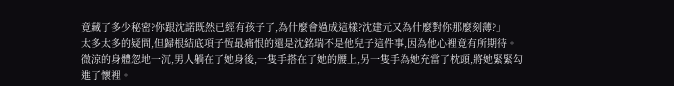竟藏了多少秘密?你跟沈諾既然已經有孩子了,為什麼會過成這樣?沈建元又為什麼對你那麼刻薄?」
太多太多的疑問,但歸根結底項子恆最痛恨的還是沈銘瑞不是他兒子這件事,因為他心裡竟有所期待。
微涼的身體忽地一沉,男人躺在了她身後,一隻手搭在了她的腰上,另一隻手為她充當了枕頭,將她緊緊勾進了懷裡。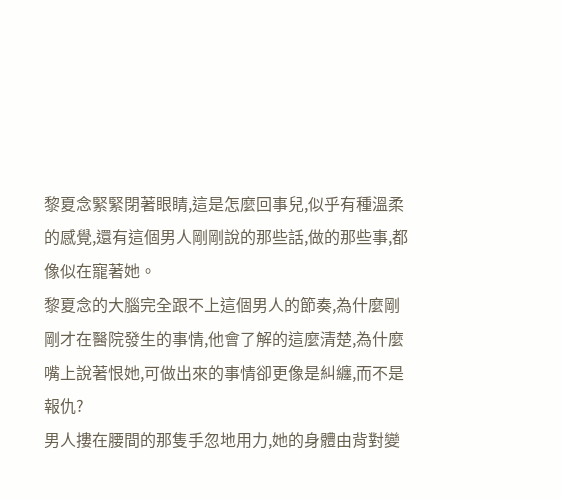黎夏念緊緊閉著眼睛,這是怎麼回事兒,似乎有種溫柔的感覺,還有這個男人剛剛說的那些話,做的那些事,都像似在寵著她。
黎夏念的大腦完全跟不上這個男人的節奏,為什麼剛剛才在醫院發生的事情,他會了解的這麼清楚,為什麼嘴上說著恨她,可做出來的事情卻更像是糾纏,而不是報仇?
男人摟在腰間的那隻手忽地用力,她的身體由背對變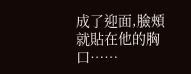成了迎面,臉頰就貼在他的胸口……